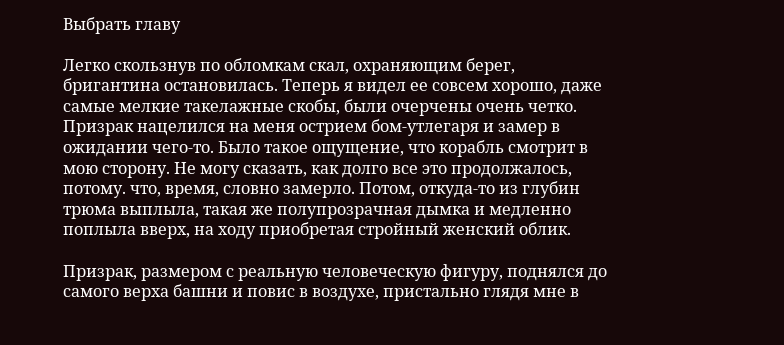Выбрать главу

Легко скользнув по обломкам скал, охраняющим берег, бригантина остановилась. Теперь я видел ее совсем хорошо, даже самые мелкие такелажные скобы, были очерчены очень четко. Призрак нацелился на меня острием бом-утлегаря и замер в ожидании чего-то. Было такое ощущение, что корабль смотрит в мою сторону. Не могу сказать, как долго все это продолжалось, потому. что, время, словно замерло. Потом, откуда-то из глубин трюма выплыла, такая же полупрозрачная дымка и медленно поплыла вверх, на ходу приобретая стройный женский облик.

Призрак, размером с реальную человеческую фигуру, поднялся до самого верха башни и повис в воздухе, пристально глядя мне в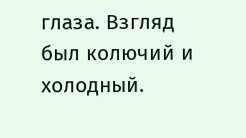глаза. Взгляд был колючий и холодный.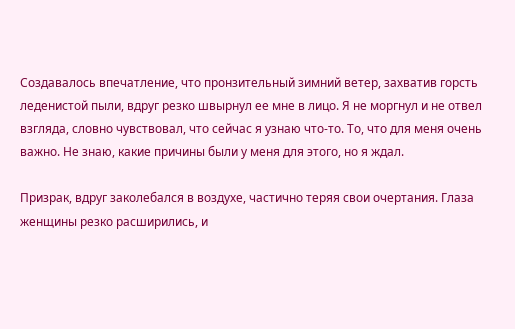Создавалось впечатление, что пронзительный зимний ветер, захватив горсть леденистой пыли, вдруг резко швырнул ее мне в лицо. Я не моргнул и не отвел взгляда, словно чувствовал, что сейчас я узнаю что-то. То, что для меня очень важно. Не знаю, какие причины были у меня для этого, но я ждал.

Призрак, вдруг заколебался в воздухе, частично теряя свои очертания. Глаза женщины резко расширились, и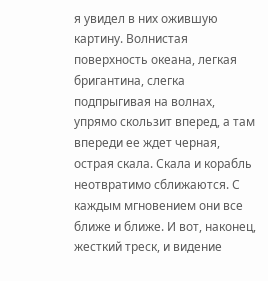я увидел в них ожившую картину. Волнистая поверхность океана, легкая бригантина, слегка подпрыгивая на волнах, упрямо скользит вперед, а там впереди ее ждет черная, острая скала. Скала и корабль неотвратимо сближаются. С каждым мгновением они все ближе и ближе. И вот, наконец, жесткий треск, и видение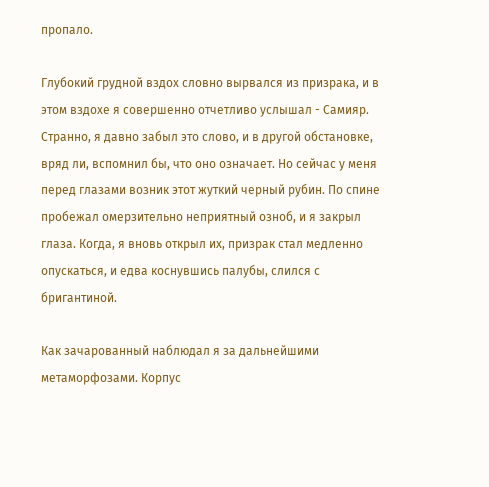пропало.

Глубокий грудной вздох словно вырвался из призрака, и в этом вздохе я совершенно отчетливо услышал - Самияр. Странно, я давно забыл это слово, и в другой обстановке, вряд ли, вспомнил бы, что оно означает. Но сейчас у меня перед глазами возник этот жуткий черный рубин. По спине пробежал омерзительно неприятный озноб, и я закрыл глаза. Когда, я вновь открыл их, призрак стал медленно опускаться, и едва коснувшись палубы, слился с бригантиной.

Как зачарованный наблюдал я за дальнейшими метаморфозами. Корпус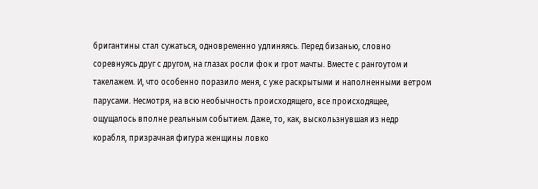бригантины стал сужаться, одновременно удлиняясь. Перед бизанью, словно соревнуясь друг с другом, на глазах росли фок и грот мачты. Вместе с рангоутом и такелажем. И, что особенно поразило меня, с уже раскрытыми и наполненными ветром парусами. Несмотря, на всю необычность происходящего, все происходящее, ощущалось вполне реальным событием. Даже, то, как, выскользнувшая из недр корабля, призрачная фигура женщины ловко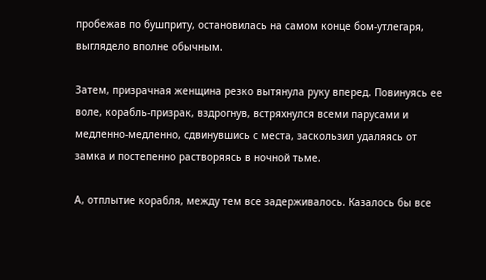пробежав по бушприту, остановилась на самом конце бом-утлегаря, выглядело вполне обычным.

Затем, призрачная женщина резко вытянула руку вперед. Повинуясь ее воле, корабль-призрак, вздрогнув, встряхнулся всеми парусами и медленно-медленно, сдвинувшись с места, заскользил удаляясь от замка и постепенно растворяясь в ночной тьме.

А, отплытие корабля, между тем все задерживалось. Казалось бы все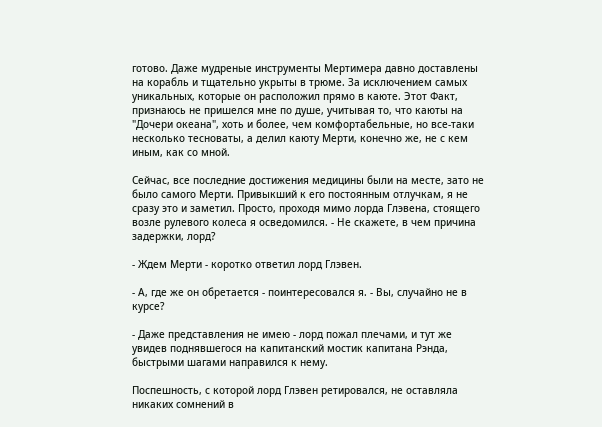готово. Даже мудреные инструменты Мертимера давно доставлены на корабль и тщательно укрыты в трюме. За исключением самых уникальных, которые он расположил прямо в каюте. Этот Факт, признаюсь не пришелся мне по душе, учитывая то, что каюты на "Дочери океана", хоть и более, чем комфортабельные, но все-таки несколько тесноваты, а делил каюту Мерти, конечно же, не с кем иным, как со мной.

Сейчас, все последние достижения медицины были на месте, зато не было самого Мерти. Привыкший к его постоянным отлучкам, я не сразу это и заметил. Просто, проходя мимо лорда Глэвена, стоящего возле рулевого колеса я осведомился. - Не скажете, в чем причина задержки, лорд?

- Ждем Мерти - коротко ответил лорд Глэвен.

- А, где же он обретается - поинтересовался я. - Вы, случайно не в курсе?

- Даже представления не имею - лорд пожал плечами, и тут же увидев поднявшегося на капитанский мостик капитана Рэнда, быстрыми шагами направился к нему.

Поспешность, с которой лорд Глэвен ретировался, не оставляла никаких сомнений в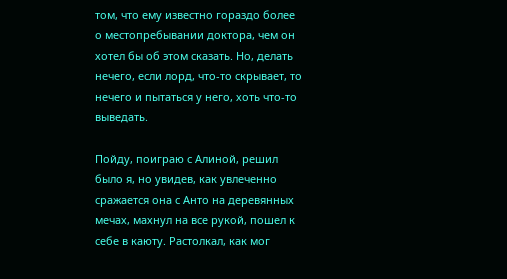том, что ему известно гораздо более о местопребывании доктора, чем он хотел бы об этом сказать. Но, делать нечего, если лорд, что-то скрывает, то нечего и пытаться у него, хоть что-то выведать.

Пойду, поиграю с Алиной, решил было я, но увидев, как увлеченно сражается она с Анто на деревянных мечах, махнул на все рукой, пошел к себе в каюту. Растолкал, как мог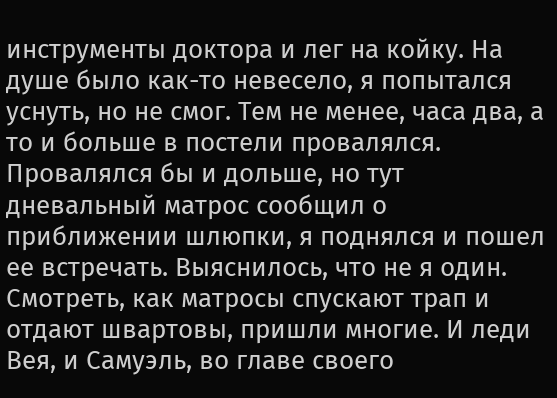инструменты доктора и лег на койку. На душе было как-то невесело, я попытался уснуть, но не смог. Тем не менее, часа два, а то и больше в постели провалялся. Провалялся бы и дольше, но тут дневальный матрос сообщил о приближении шлюпки, я поднялся и пошел ее встречать. Выяснилось, что не я один. Смотреть, как матросы спускают трап и отдают швартовы, пришли многие. И леди Вея, и Самуэль, во главе своего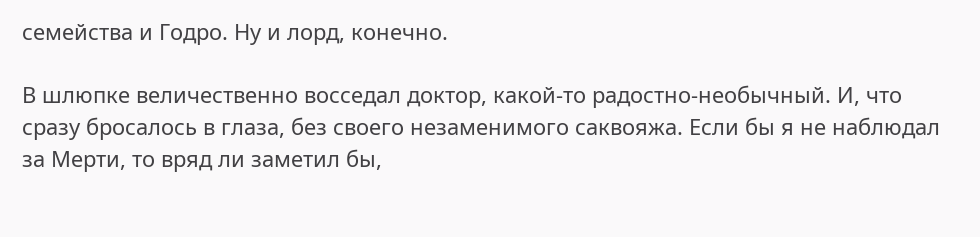семейства и Годро. Ну и лорд, конечно.

В шлюпке величественно восседал доктор, какой-то радостно-необычный. И, что сразу бросалось в глаза, без своего незаменимого саквояжа. Если бы я не наблюдал за Мерти, то вряд ли заметил бы,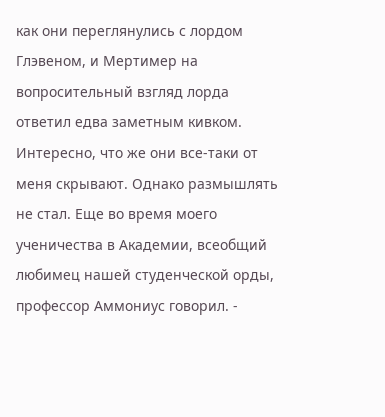как они переглянулись с лордом Глэвеном, и Мертимер на вопросительный взгляд лорда ответил едва заметным кивком. Интересно, что же они все-таки от меня скрывают. Однако размышлять не стал. Еще во время моего ученичества в Академии, всеобщий любимец нашей студенческой орды, профессор Аммониус говорил. -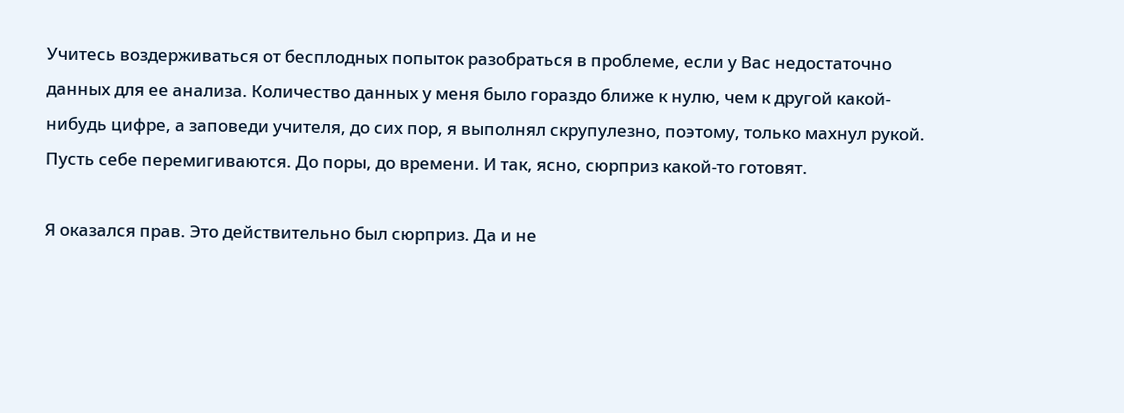Учитесь воздерживаться от бесплодных попыток разобраться в проблеме, если у Вас недостаточно данных для ее анализа. Количество данных у меня было гораздо ближе к нулю, чем к другой какой-нибудь цифре, а заповеди учителя, до сих пор, я выполнял скрупулезно, поэтому, только махнул рукой. Пусть себе перемигиваются. До поры, до времени. И так, ясно, сюрприз какой-то готовят.

Я оказался прав. Это действительно был сюрприз. Да и не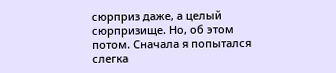сюрприз даже, а целый сюрпризище. Но, об этом потом. Сначала я попытался слегка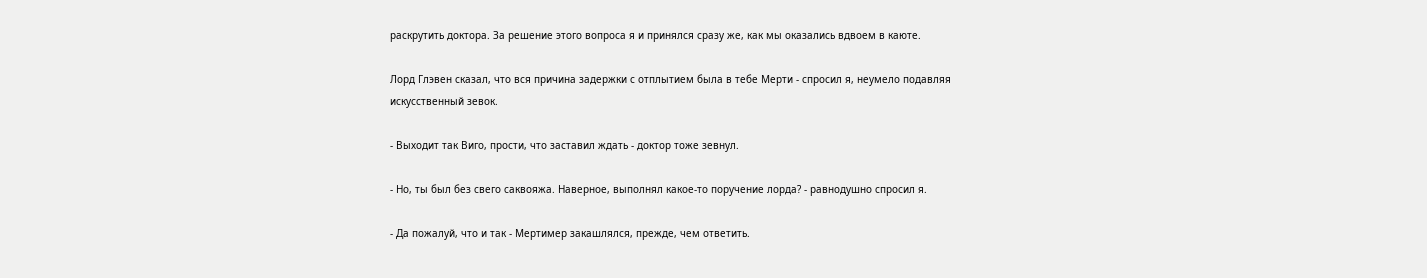раскрутить доктора. За решение этого вопроса я и принялся сразу же, как мы оказались вдвоем в каюте.

Лорд Глэвен сказал, что вся причина задержки с отплытием была в тебе Мерти - спросил я, неумело подавляя искусственный зевок.

- Выходит так Виго, прости, что заставил ждать - доктор тоже зевнул.

- Но, ты был без свего саквояжа. Наверное, выполнял какое-то поручение лорда? - равнодушно спросил я.

- Да пожалуй, что и так - Мертимер закашлялся, прежде, чем ответить.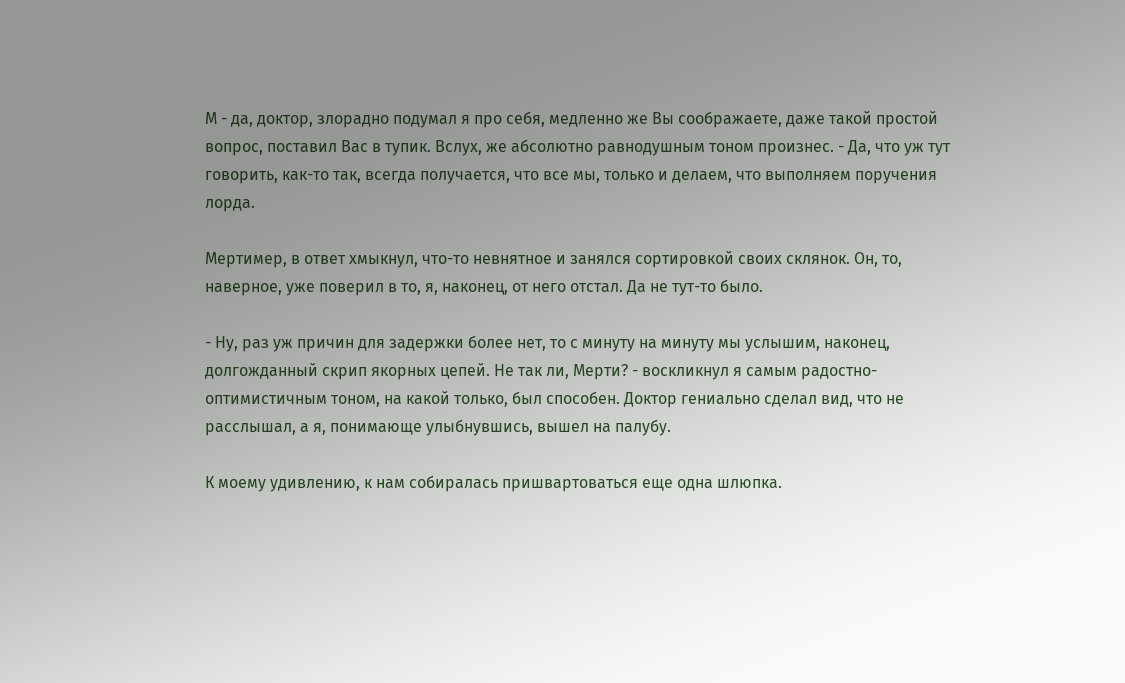М - да, доктор, злорадно подумал я про себя, медленно же Вы соображаете, даже такой простой вопрос, поставил Вас в тупик. Вслух, же абсолютно равнодушным тоном произнес. - Да, что уж тут говорить, как-то так, всегда получается, что все мы, только и делаем, что выполняем поручения лорда.

Мертимер, в ответ хмыкнул, что-то невнятное и занялся сортировкой своих склянок. Он, то, наверное, уже поверил в то, я, наконец, от него отстал. Да не тут-то было.

- Ну, раз уж причин для задержки более нет, то с минуту на минуту мы услышим, наконец, долгожданный скрип якорных цепей. Не так ли, Мерти? - воскликнул я самым радостно-оптимистичным тоном, на какой только, был способен. Доктор гениально сделал вид, что не расслышал, а я, понимающе улыбнувшись, вышел на палубу.

К моему удивлению, к нам собиралась пришвартоваться еще одна шлюпка.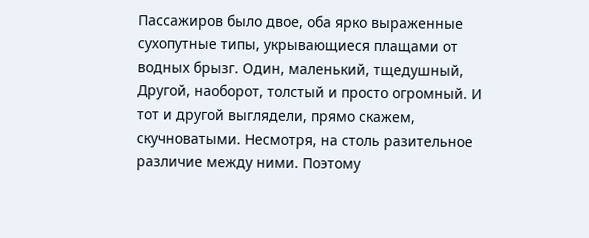Пассажиров было двое, оба ярко выраженные сухопутные типы, укрывающиеся плащами от водных брызг. Один, маленький, тщедушный, Другой, наоборот, толстый и просто огромный. И тот и другой выглядели, прямо скажем, скучноватыми. Несмотря, на столь разительное различие между ними. Поэтому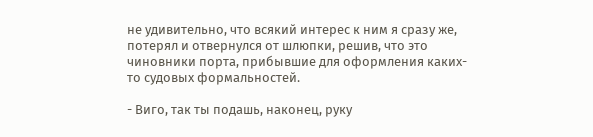не удивительно, что всякий интерес к ним я сразу же, потерял и отвернулся от шлюпки, решив, что это чиновники порта, прибывшие для оформления каких-то судовых формальностей.

- Виго, так ты подашь, наконец, руку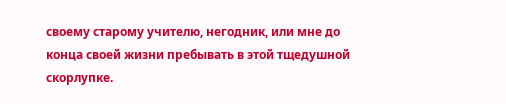своему старому учителю, негодник, или мне до конца своей жизни пребывать в этой тщедушной скорлупке.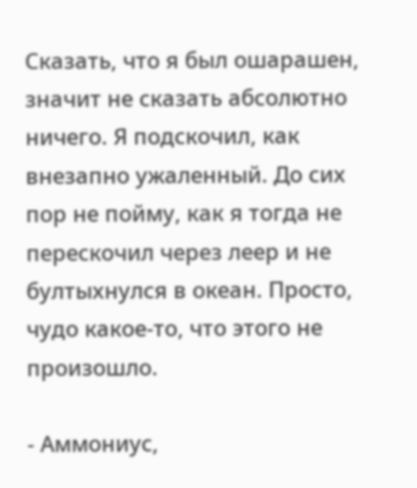Сказать, что я был ошарашен, значит не сказать абсолютно ничего. Я подскочил, как внезапно ужаленный. До сих пор не пойму, как я тогда не перескочил через леер и не бултыхнулся в океан. Просто, чудо какое-то, что этого не произошло.

- Аммониус,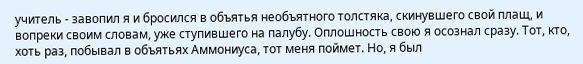учитель - завопил я и бросился в объятья необъятного толстяка, скинувшего свой плащ, и вопреки своим словам, уже ступившего на палубу. Оплошность свою я осознал сразу. Тот, кто, хоть раз, побывал в объятьях Аммониуса, тот меня поймет. Но, я был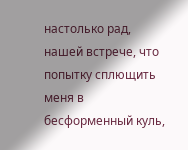настолько рад, нашей встрече, что попытку сплющить меня в бесформенный куль,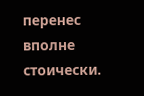перенес вполне стоически.